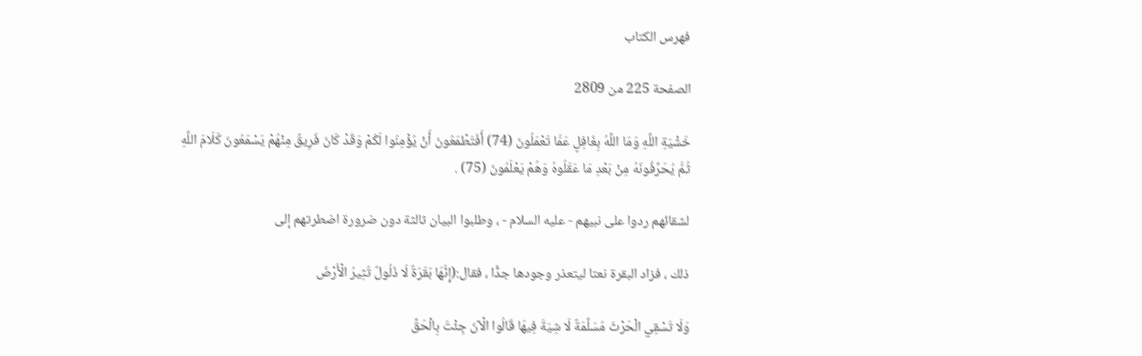فهرس الكتاب

الصفحة 225 من 2809

خَشْيَةِ اللَّهِ وَمَا اللَّهُ بِغَافِلٍ عَمَّا تَعْمَلُونَ (74) أَفَتَطْمَعُونَ أَنْ يُؤْمِنُوا لَكُمْ وَقَدْ كَانَ فَرِيقٌ مِنْهُمْ يَسْمَعُونَ كَلَامَ اللَّهِ ثُمَّ يُحَرِّفُونَهُ مِنْ بَعْدِ مَا عَقَلُوهُ وَهُمْ يَعْلَمُونَ (75) .

لشقائهم ردوا على نبيهم - عليه السلام - ، وطلبوا البيان ثالثة دون ضرورة اضطرتهم إلى

ذلك ، فزاد البقرة نعتا ليتعذر وجودها جدًّا ، فقال:(إِنَّهَا بَقَرَةٌ لَا ذَلُولٌ تُثِيرُ الْأَرْضَ

وَلَا تَسْقِي الْحَرْثَ مُسَلَّمَةٌ لَا شِيَةَ فِيهَا قَالُوا الْآنَ جِئْتَ بِالْحَقِّ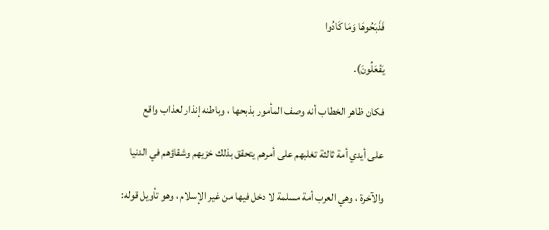فَذَبَحُوهَا وَمَا كَادُوا

يَفْعَلُونَ).

فكان ظاهر الخطاب أنه وصف المأمور بذبحها ، وباطنه إنذار لعذاب واقع

على أيدي أمة ثالثة تغلبهم على أمرهم يتحقق بذلك خزيهم وشقاؤهم في الدنيا

والآخرة ، وهي العرب أمة مسلمة لا دخل فيها من غير الإسلام ، وهو تأويل قوله: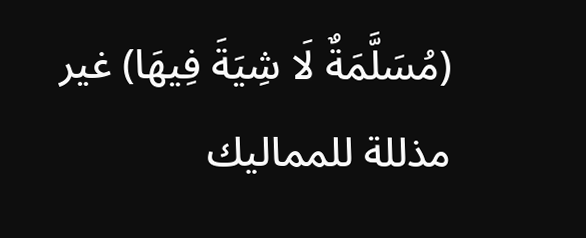(مُسَلَّمَةٌ لَا شِيَةَ فِيهَا) غير مذللة للمماليك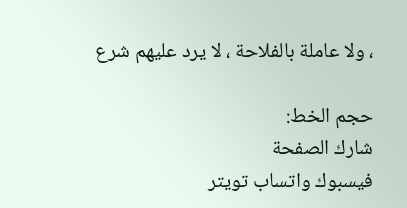، ولا عاملة بالفلاحة ، لا يرد عليهم شرع

حجم الخط:
شارك الصفحة
فيسبوك واتساب تويتر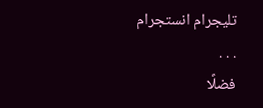تليجرام انستجرام
. . .
فضلًا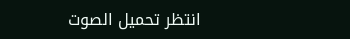انتظر تحميل الصوت